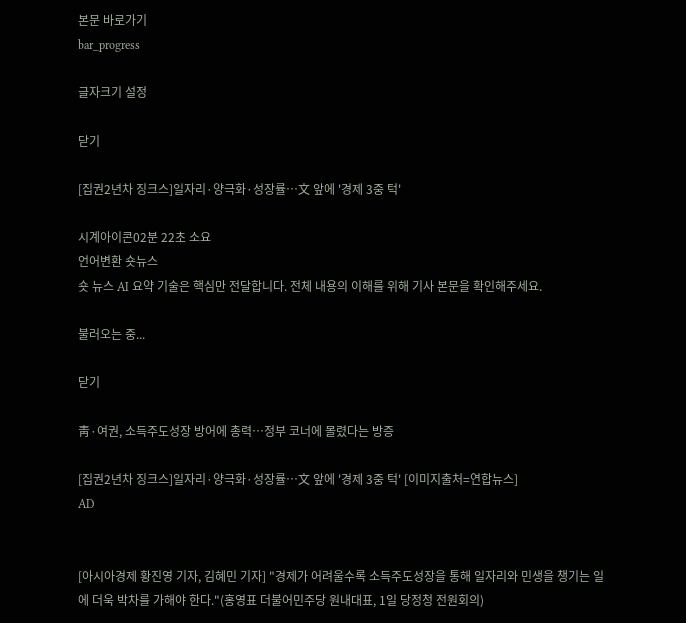본문 바로가기
bar_progress

글자크기 설정

닫기

[집권2년차 징크스]일자리·양극화·성장률…文 앞에 '경제 3중 턱'

시계아이콘02분 22초 소요
언어변환 숏뉴스
숏 뉴스 AI 요약 기술은 핵심만 전달합니다. 전체 내용의 이해를 위해 기사 본문을 확인해주세요.

불러오는 중...

닫기

靑·여권, 소득주도성장 방어에 총력…정부 코너에 몰렸다는 방증

[집권2년차 징크스]일자리·양극화·성장률…文 앞에 '경제 3중 턱' [이미지출처=연합뉴스]
AD


[아시아경제 황진영 기자, 김혜민 기자] "경제가 어려울수록 소득주도성장을 통해 일자리와 민생을 챙기는 일에 더욱 박차를 가해야 한다."(홍영표 더불어민주당 원내대표, 1일 당정청 전원회의)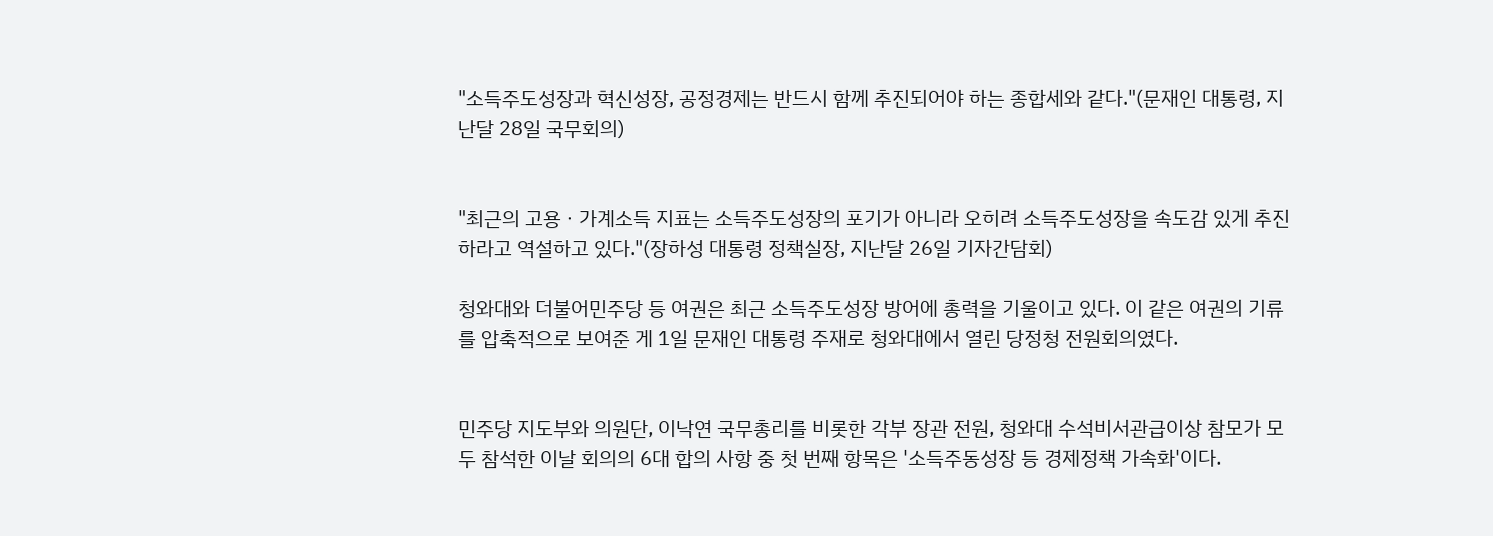"소득주도성장과 혁신성장, 공정경제는 반드시 함께 추진되어야 하는 종합세와 같다."(문재인 대통령, 지난달 28일 국무회의)


"최근의 고용ㆍ가계소득 지표는 소득주도성장의 포기가 아니라 오히려 소득주도성장을 속도감 있게 추진하라고 역설하고 있다."(장하성 대통령 정책실장, 지난달 26일 기자간담회)

청와대와 더불어민주당 등 여권은 최근 소득주도성장 방어에 총력을 기울이고 있다. 이 같은 여권의 기류를 압축적으로 보여준 게 1일 문재인 대통령 주재로 청와대에서 열린 당정청 전원회의였다.


민주당 지도부와 의원단, 이낙연 국무총리를 비롯한 각부 장관 전원, 청와대 수석비서관급이상 참모가 모두 참석한 이날 회의의 6대 합의 사항 중 첫 번째 항목은 '소득주동성장 등 경제정책 가속화'이다.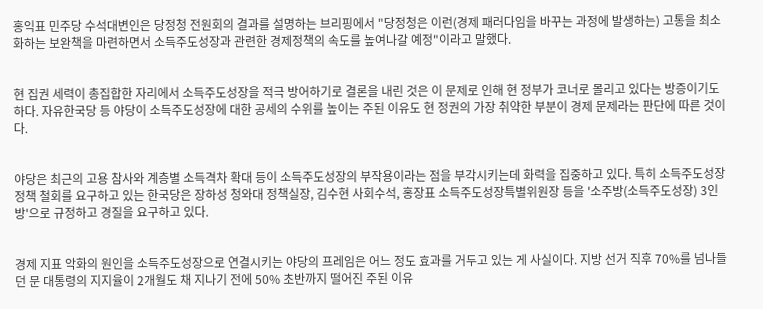홍익표 민주당 수석대변인은 당정청 전원회의 결과를 설명하는 브리핑에서 "당정청은 이런(경제 패러다임을 바꾸는 과정에 발생하는) 고통을 최소화하는 보완책을 마련하면서 소득주도성장과 관련한 경제정책의 속도를 높여나갈 예정"이라고 말했다.


현 집권 세력이 총집합한 자리에서 소득주도성장을 적극 방어하기로 결론을 내린 것은 이 문제로 인해 현 정부가 코너로 몰리고 있다는 방증이기도 하다. 자유한국당 등 야당이 소득주도성장에 대한 공세의 수위를 높이는 주된 이유도 현 정권의 가장 취약한 부분이 경제 문제라는 판단에 따른 것이다.


야당은 최근의 고용 참사와 계층별 소득격차 확대 등이 소득주도성장의 부작용이라는 점을 부각시키는데 화력을 집중하고 있다. 특히 소득주도성장 정책 철회를 요구하고 있는 한국당은 장하성 청와대 정책실장, 김수현 사회수석, 홍장표 소득주도성장특별위원장 등을 '소주방(소득주도성장) 3인방'으로 규정하고 경질을 요구하고 있다.


경제 지표 악화의 원인을 소득주도성장으로 연결시키는 야당의 프레임은 어느 정도 효과를 거두고 있는 게 사실이다. 지방 선거 직후 70%를 넘나들던 문 대통령의 지지율이 2개월도 채 지나기 전에 50% 초반까지 떨어진 주된 이유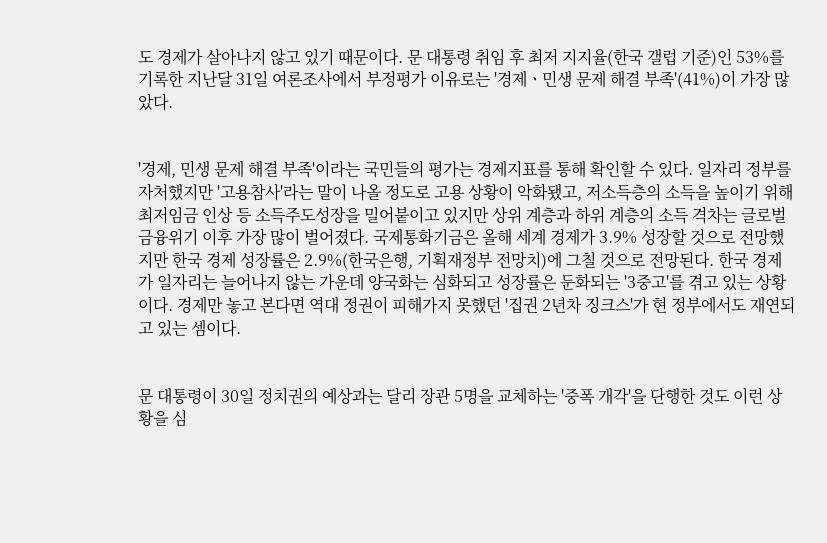도 경제가 살아나지 않고 있기 때문이다. 문 대통령 취임 후 최저 지지율(한국 갤럽 기준)인 53%를 기록한 지난달 31일 여론조사에서 부정평가 이유로는 '경제ㆍ민생 문제 해결 부족'(41%)이 가장 많았다.


'경제, 민생 문제 해결 부족'이라는 국민들의 평가는 경제지표를 통해 확인할 수 있다. 일자리 정부를 자처했지만 '고용참사'라는 말이 나올 정도로 고용 상황이 악화됐고, 저소득층의 소득을 높이기 위해 최저임금 인상 등 소득주도성장을 밀어붙이고 있지만 상위 계층과 하위 계층의 소득 격차는 글로벌 금융위기 이후 가장 많이 벌어졌다. 국제통화기금은 올해 세계 경제가 3.9% 성장할 것으로 전망했지만 한국 경제 성장률은 2.9%(한국은행, 기획재정부 전망치)에 그칠 것으로 전망된다. 한국 경제가 일자리는 늘어나지 않는 가운데 양국화는 심화되고 성장률은 둔화되는 '3중고'를 겪고 있는 상황이다. 경제만 놓고 본다면 역대 정권이 피해가지 못했던 '집권 2년차 징크스'가 현 정부에서도 재연되고 있는 셈이다.


문 대통령이 30일 정치권의 예상과는 달리 장관 5명을 교체하는 '중폭 개각'을 단행한 것도 이런 상황을 심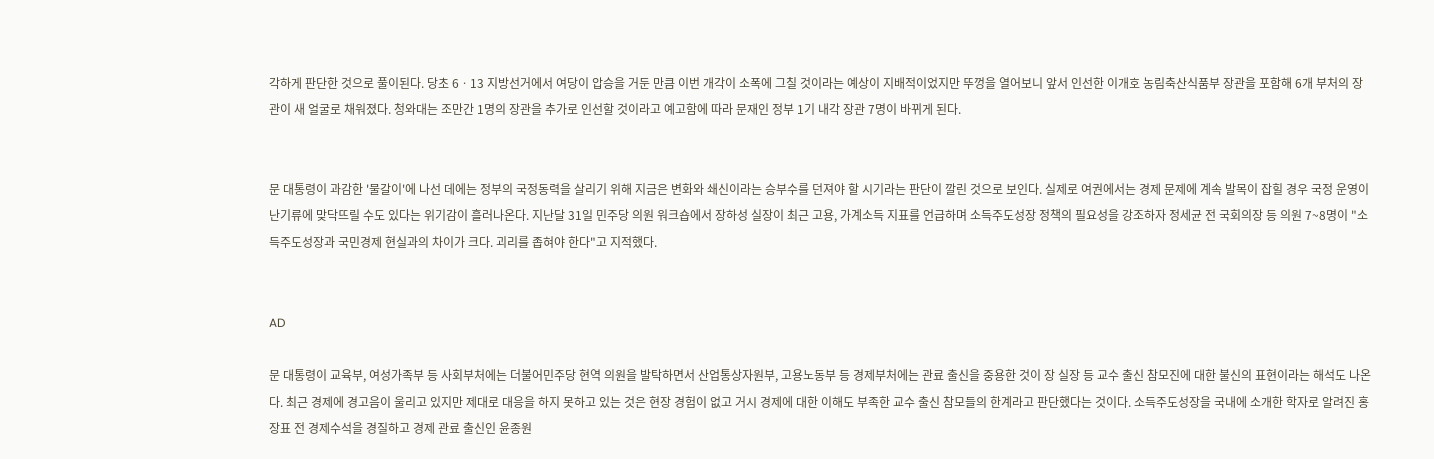각하게 판단한 것으로 풀이된다. 당초 6ㆍ13 지방선거에서 여당이 압승을 거둔 만큼 이번 개각이 소폭에 그칠 것이라는 예상이 지배적이었지만 뚜껑을 열어보니 앞서 인선한 이개호 농림축산식품부 장관을 포함해 6개 부처의 장관이 새 얼굴로 채워졌다. 청와대는 조만간 1명의 장관을 추가로 인선할 것이라고 예고함에 따라 문재인 정부 1기 내각 장관 7명이 바뀌게 된다.


문 대통령이 과감한 '물갈이'에 나선 데에는 정부의 국정동력을 살리기 위해 지금은 변화와 쇄신이라는 승부수를 던져야 할 시기라는 판단이 깔린 것으로 보인다. 실제로 여권에서는 경제 문제에 계속 발목이 잡힐 경우 국정 운영이 난기류에 맞닥뜨릴 수도 있다는 위기감이 흘러나온다. 지난달 31일 민주당 의원 워크숍에서 장하성 실장이 최근 고용, 가계소득 지표를 언급하며 소득주도성장 정책의 필요성을 강조하자 정세균 전 국회의장 등 의원 7~8명이 "소득주도성장과 국민경제 현실과의 차이가 크다. 괴리를 좁혀야 한다"고 지적했다.


AD

문 대통령이 교육부, 여성가족부 등 사회부처에는 더불어민주당 현역 의원을 발탁하면서 산업통상자원부, 고용노동부 등 경제부처에는 관료 출신을 중용한 것이 장 실장 등 교수 출신 참모진에 대한 불신의 표현이라는 해석도 나온다. 최근 경제에 경고음이 울리고 있지만 제대로 대응을 하지 못하고 있는 것은 현장 경험이 없고 거시 경제에 대한 이해도 부족한 교수 출신 참모들의 한계라고 판단했다는 것이다. 소득주도성장을 국내에 소개한 학자로 알려진 홍장표 전 경제수석을 경질하고 경제 관료 출신인 윤종원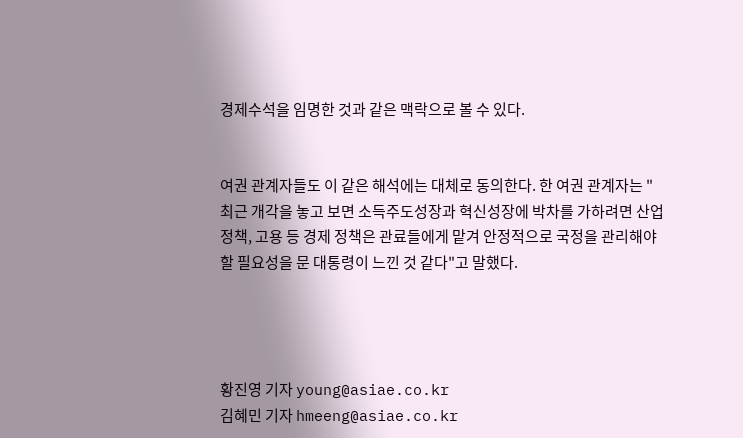경제수석을 임명한 것과 같은 맥락으로 볼 수 있다.


여권 관계자들도 이 같은 해석에는 대체로 동의한다. 한 여권 관계자는 "최근 개각을 놓고 보면 소득주도성장과 혁신성장에 박차를 가하려면 산업 정책, 고용 등 경제 정책은 관료들에게 맡겨 안정적으로 국정을 관리해야 할 필요성을 문 대통령이 느낀 것 같다"고 말했다.




황진영 기자 young@asiae.co.kr
김혜민 기자 hmeeng@asiae.co.kr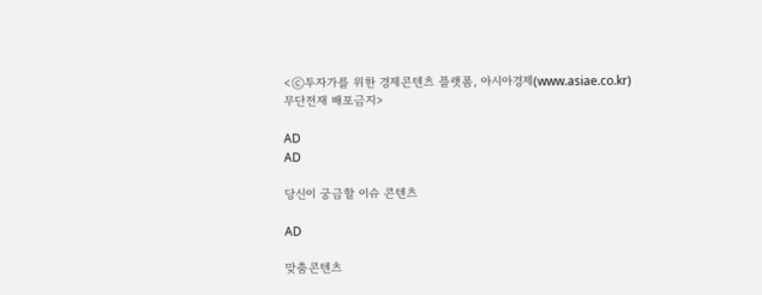<ⓒ투자가를 위한 경제콘텐츠 플랫폼, 아시아경제(www.asiae.co.kr) 무단전재 배포금지>

AD
AD

당신이 궁금할 이슈 콘텐츠

AD

맞춤콘텐츠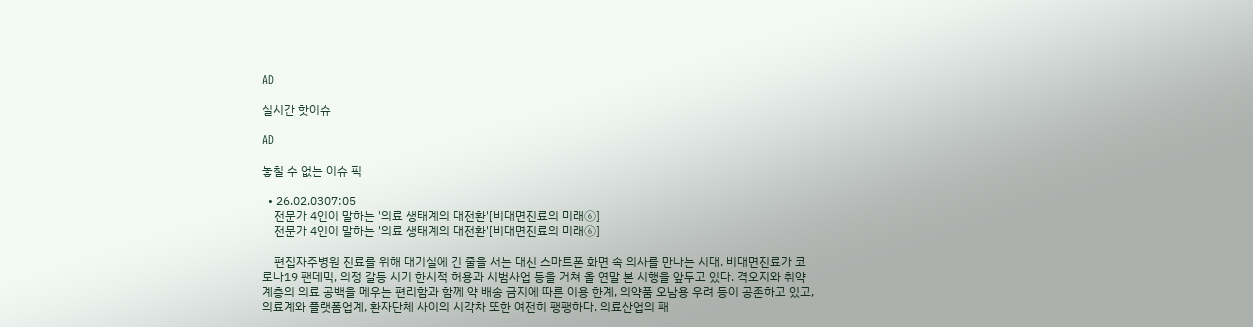AD

실시간 핫이슈

AD

놓칠 수 없는 이슈 픽

  • 26.02.0307:05
    전문가 4인이 말하는 '의료 생태계의 대전환'[비대면진료의 미래⑥]
    전문가 4인이 말하는 '의료 생태계의 대전환'[비대면진료의 미래⑥]

    편집자주병원 진료를 위해 대기실에 긴 줄을 서는 대신 스마트폰 화면 속 의사를 만나는 시대. 비대면진료가 코로나19 팬데믹, 의정 갈등 시기 한시적 허용과 시범사업 등을 거쳐 올 연말 본 시행을 앞두고 있다. 격오지와 취약계층의 의료 공백을 메우는 편리함과 함께 약 배송 금지에 따른 이용 한계, 의약품 오남용 우려 등이 공존하고 있고, 의료계와 플랫폼업계, 환자단체 사이의 시각차 또한 여전히 팽팽하다. 의료산업의 패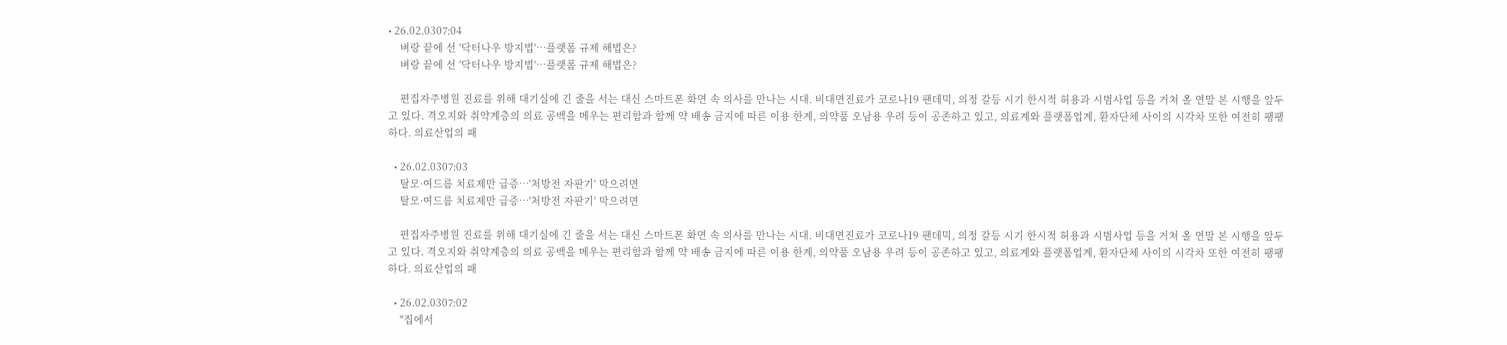• 26.02.0307:04
    벼랑 끝에 선 '닥터나우 방지법'…플랫폼 규제 해법은?
    벼랑 끝에 선 '닥터나우 방지법'…플랫폼 규제 해법은?

    편집자주병원 진료를 위해 대기실에 긴 줄을 서는 대신 스마트폰 화면 속 의사를 만나는 시대. 비대면진료가 코로나19 팬데믹, 의정 갈등 시기 한시적 허용과 시범사업 등을 거쳐 올 연말 본 시행을 앞두고 있다. 격오지와 취약계층의 의료 공백을 메우는 편리함과 함께 약 배송 금지에 따른 이용 한계, 의약품 오남용 우려 등이 공존하고 있고, 의료계와 플랫폼업계, 환자단체 사이의 시각차 또한 여전히 팽팽하다. 의료산업의 패

  • 26.02.0307:03
    탈모·여드름 치료제만 급증…'처방전 자판기' 막으려면
    탈모·여드름 치료제만 급증…'처방전 자판기' 막으려면

    편집자주병원 진료를 위해 대기실에 긴 줄을 서는 대신 스마트폰 화면 속 의사를 만나는 시대. 비대면진료가 코로나19 팬데믹, 의정 갈등 시기 한시적 허용과 시범사업 등을 거쳐 올 연말 본 시행을 앞두고 있다. 격오지와 취약계층의 의료 공백을 메우는 편리함과 함께 약 배송 금지에 따른 이용 한계, 의약품 오남용 우려 등이 공존하고 있고, 의료계와 플랫폼업계, 환자단체 사이의 시각차 또한 여전히 팽팽하다. 의료산업의 패

  • 26.02.0307:02
    "집에서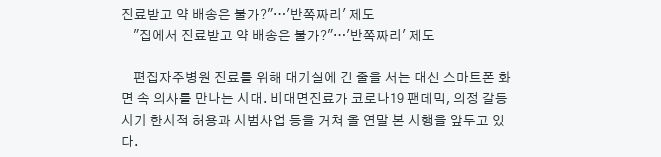진료받고 약 배송은 불가?"…'반쪽짜리' 제도
    "집에서 진료받고 약 배송은 불가?"…'반쪽짜리' 제도

    편집자주병원 진료를 위해 대기실에 긴 줄을 서는 대신 스마트폰 화면 속 의사를 만나는 시대. 비대면진료가 코로나19 팬데믹, 의정 갈등 시기 한시적 허용과 시범사업 등을 거쳐 올 연말 본 시행을 앞두고 있다.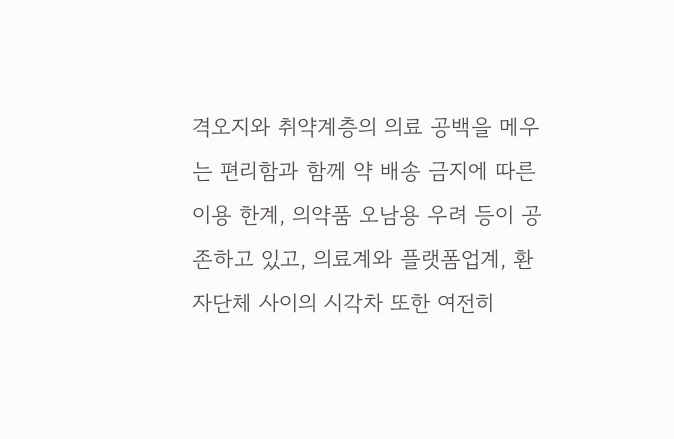격오지와 취약계층의 의료 공백을 메우는 편리함과 함께 약 배송 금지에 따른 이용 한계, 의약품 오남용 우려 등이 공존하고 있고, 의료계와 플랫폼업계, 환자단체 사이의 시각차 또한 여전히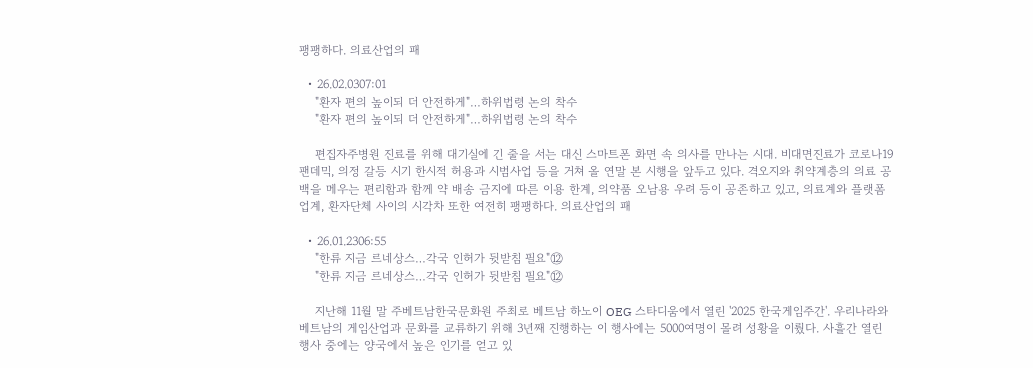팽팽하다. 의료산업의 패

  • 26.02.0307:01
    "환자 편의 높이되 더 안전하게"…하위법령 논의 착수
    "환자 편의 높이되 더 안전하게"…하위법령 논의 착수

    편집자주병원 진료를 위해 대기실에 긴 줄을 서는 대신 스마트폰 화면 속 의사를 만나는 시대. 비대면진료가 코로나19 팬데믹, 의정 갈등 시기 한시적 허용과 시범사업 등을 거쳐 올 연말 본 시행을 앞두고 있다. 격오지와 취약계층의 의료 공백을 메우는 편리함과 함께 약 배송 금지에 따른 이용 한계, 의약품 오남용 우려 등이 공존하고 있고, 의료계와 플랫폼업계, 환자단체 사이의 시각차 또한 여전히 팽팽하다. 의료산업의 패

  • 26.01.2306:55
    "한류 지금 르네상스…각국 인허가 뒷받침 필요"⑫
    "한류 지금 르네상스…각국 인허가 뒷받침 필요"⑫

    지난해 11월 말 주베트남한국문화원 주최로 베트남 하노이 OEG 스타디움에서 열린 '2025 한국게임주간'. 우리나라와 베트남의 게임산업과 문화를 교류하기 위해 3년째 진행하는 이 행사에는 5000여명이 몰려 성황을 이뤘다. 사흘간 열린 행사 중에는 양국에서 높은 인기를 얻고 있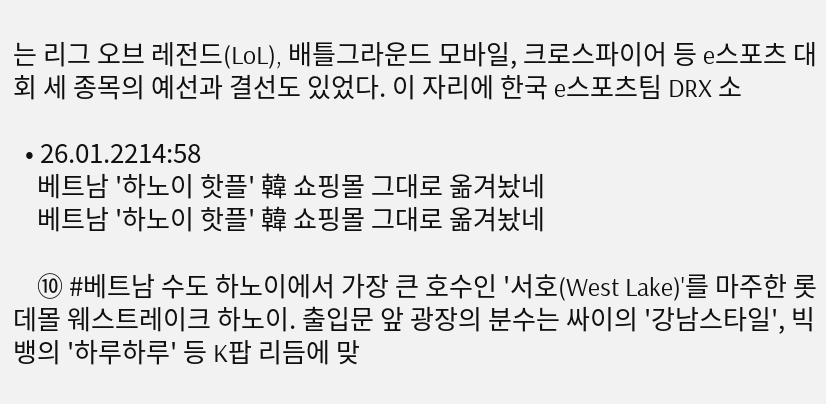는 리그 오브 레전드(LoL), 배틀그라운드 모바일, 크로스파이어 등 e스포츠 대회 세 종목의 예선과 결선도 있었다. 이 자리에 한국 e스포츠팀 DRX 소

  • 26.01.2214:58
    베트남 '하노이 핫플' 韓 쇼핑몰 그대로 옮겨놨네
    베트남 '하노이 핫플' 韓 쇼핑몰 그대로 옮겨놨네

    ⑩ #베트남 수도 하노이에서 가장 큰 호수인 '서호(West Lake)'를 마주한 롯데몰 웨스트레이크 하노이. 출입문 앞 광장의 분수는 싸이의 '강남스타일', 빅뱅의 '하루하루' 등 K팝 리듬에 맞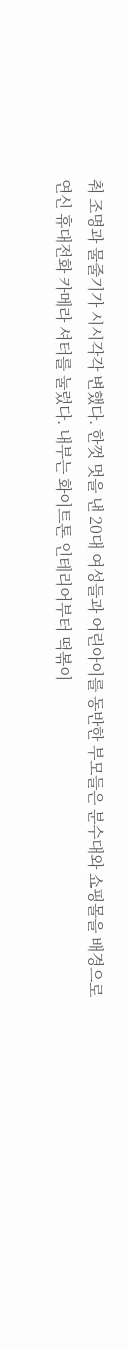춰 조명과 물줄기가 시시각각 변했다. 한껏 멋을 낸 20대 여성들과 어린아이를 동반한 부모들은 분수대와 쇼핑몰을 배경으로 연신 휴대전화 카메라 셔터를 눌렀다. 내부는 화이트톤 인테리어부터 떡볶이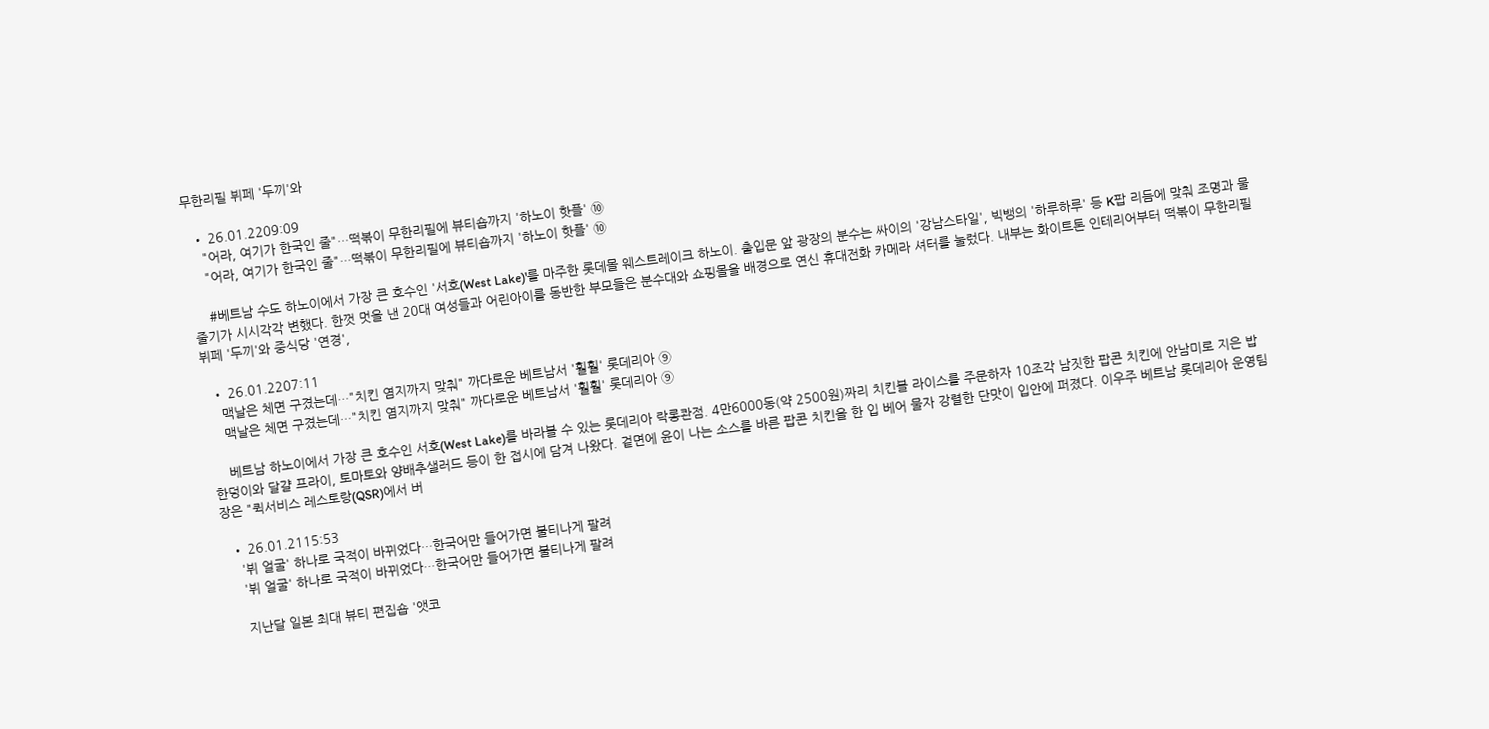무한리필 뷔페 '두끼'와

  • 26.01.2209:09
    "어라, 여기가 한국인 줄"…떡볶이 무한리필에 뷰티숍까지 '하노이 핫플' ⑩
    "어라, 여기가 한국인 줄"…떡볶이 무한리필에 뷰티숍까지 '하노이 핫플' ⑩

    #베트남 수도 하노이에서 가장 큰 호수인 '서호(West Lake)'를 마주한 롯데몰 웨스트레이크 하노이. 출입문 앞 광장의 분수는 싸이의 '강남스타일', 빅뱅의 '하루하루' 등 K팝 리듬에 맞춰 조명과 물줄기가 시시각각 변했다. 한껏 멋을 낸 20대 여성들과 어린아이를 동반한 부모들은 분수대와 쇼핑몰을 배경으로 연신 휴대전화 카메라 셔터를 눌렀다. 내부는 화이트톤 인테리어부터 떡볶이 무한리필 뷔페 '두끼'와 중식당 '연경',

  • 26.01.2207:11
    맥날은 체면 구겼는데…"치킨 염지까지 맞춰" 까다로운 베트남서 '훨훨' 롯데리아 ⑨
    맥날은 체면 구겼는데…"치킨 염지까지 맞춰" 까다로운 베트남서 '훨훨' 롯데리아 ⑨

    베트남 하노이에서 가장 큰 호수인 서호(West Lake)를 바라볼 수 있는 롯데리아 락롱콴점. 4만6000동(약 2500원)짜리 치킨볼 라이스를 주문하자 10조각 남짓한 팝콘 치킨에 안남미로 지은 밥 한덩이와 달걀 프라이, 토마토와 양배추샐러드 등이 한 접시에 담겨 나왔다. 겉면에 윤이 나는 소스를 바른 팝콘 치킨을 한 입 베어 물자 강렬한 단맛이 입안에 퍼졌다. 이우주 베트남 롯데리아 운영팀장은 "퀵서비스 레스토랑(QSR)에서 버

  • 26.01.2115:53
    '뷔 얼굴' 하나로 국적이 바뀌었다…한국어만 들어가면 불티나게 팔려
    '뷔 얼굴' 하나로 국적이 바뀌었다…한국어만 들어가면 불티나게 팔려

    지난달 일본 최대 뷰티 편집숍 '앳코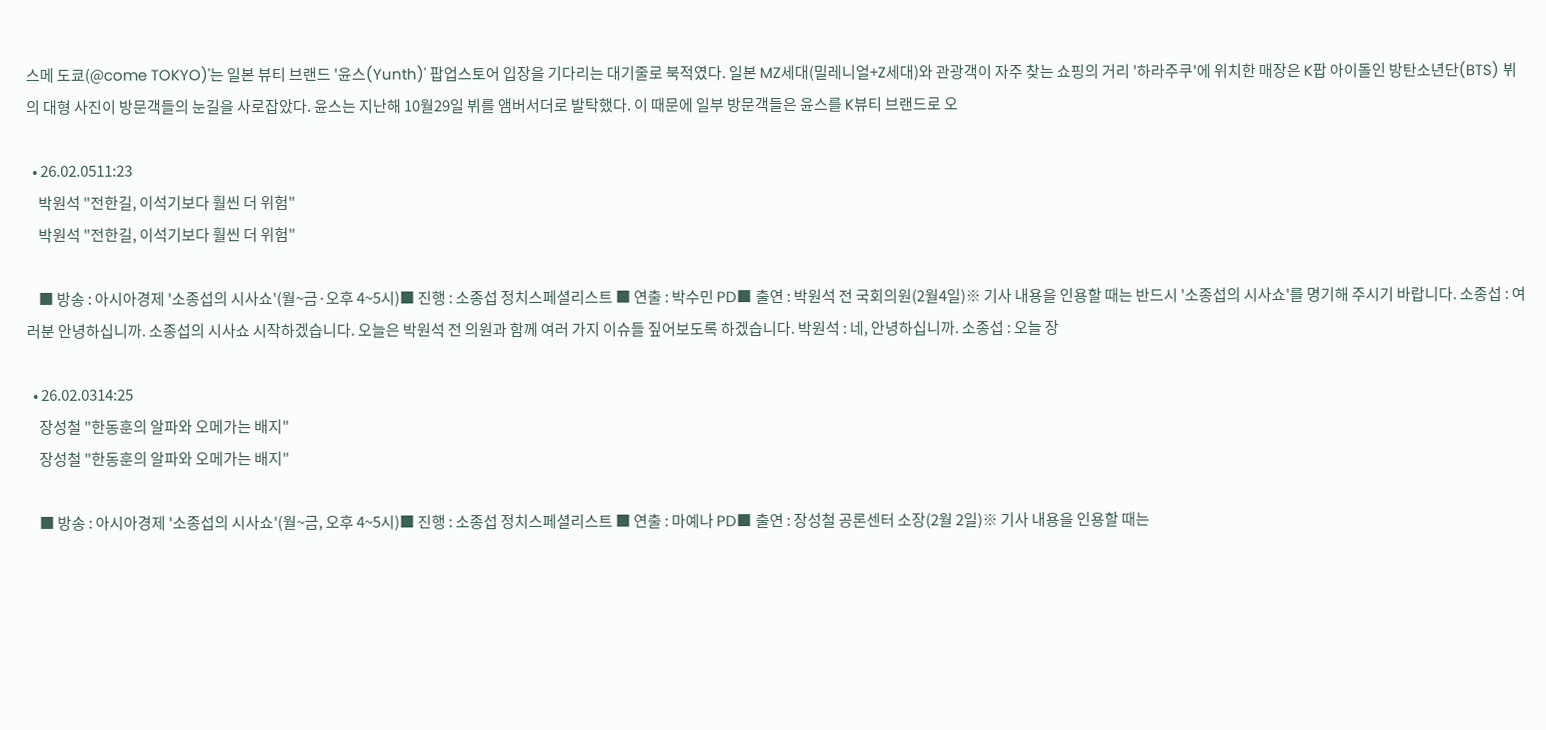스메 도쿄(@come TOKYO)'는 일본 뷰티 브랜드 '윤스(Yunth)' 팝업스토어 입장을 기다리는 대기줄로 북적였다. 일본 MZ세대(밀레니얼+Z세대)와 관광객이 자주 찾는 쇼핑의 거리 '하라주쿠'에 위치한 매장은 K팝 아이돌인 방탄소년단(BTS) 뷔의 대형 사진이 방문객들의 눈길을 사로잡았다. 윤스는 지난해 10월29일 뷔를 앰버서더로 발탁했다. 이 때문에 일부 방문객들은 윤스를 K뷰티 브랜드로 오

  • 26.02.0511:23
    박원석 "전한길, 이석기보다 훨씬 더 위험"
    박원석 "전한길, 이석기보다 훨씬 더 위험"

    ■ 방송 : 아시아경제 '소종섭의 시사쇼'(월~금·오후 4~5시)■ 진행 : 소종섭 정치스페셜리스트 ■ 연출 : 박수민 PD■ 출연 : 박원석 전 국회의원(2월4일)※ 기사 내용을 인용할 때는 반드시 '소종섭의 시사쇼'를 명기해 주시기 바랍니다. 소종섭 : 여러분 안녕하십니까. 소종섭의 시사쇼 시작하겠습니다. 오늘은 박원석 전 의원과 함께 여러 가지 이슈들 짚어보도록 하겠습니다. 박원석 : 네, 안녕하십니까. 소종섭 : 오늘 장

  • 26.02.0314:25
    장성철 "한동훈의 알파와 오메가는 배지"
    장성철 "한동훈의 알파와 오메가는 배지"

    ■ 방송 : 아시아경제 '소종섭의 시사쇼'(월~금, 오후 4~5시)■ 진행 : 소종섭 정치스페셜리스트 ■ 연출 : 마예나 PD■ 출연 : 장성철 공론센터 소장(2월 2일)※ 기사 내용을 인용할 때는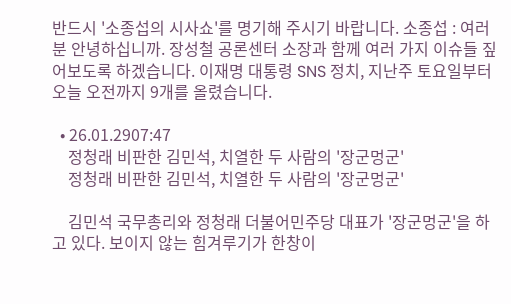반드시 '소종섭의 시사쇼'를 명기해 주시기 바랍니다. 소종섭 : 여러분 안녕하십니까. 장성철 공론센터 소장과 함께 여러 가지 이슈들 짚어보도록 하겠습니다. 이재명 대통령 SNS 정치, 지난주 토요일부터 오늘 오전까지 9개를 올렸습니다.

  • 26.01.2907:47
    정청래 비판한 김민석, 치열한 두 사람의 '장군멍군'
    정청래 비판한 김민석, 치열한 두 사람의 '장군멍군'

    김민석 국무총리와 정청래 더불어민주당 대표가 '장군멍군'을 하고 있다. 보이지 않는 힘겨루기가 한창이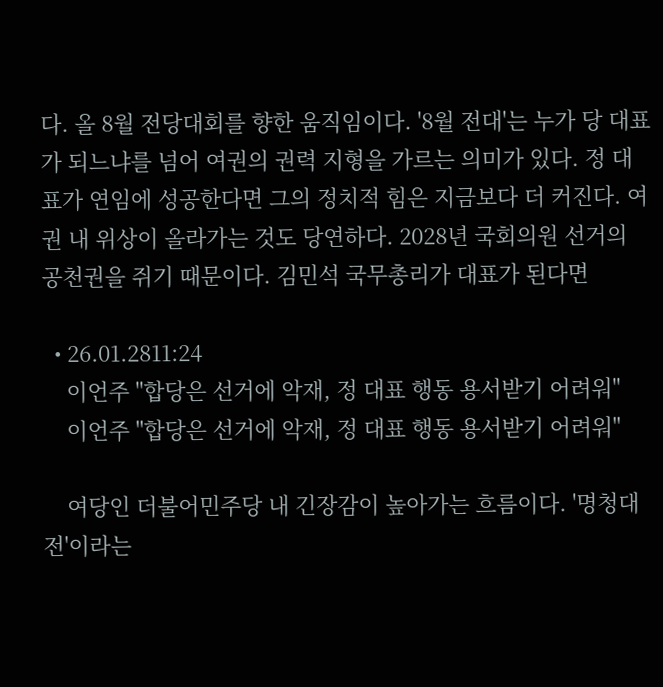다. 올 8월 전당대회를 향한 움직임이다. '8월 전대'는 누가 당 대표가 되느냐를 넘어 여권의 권력 지형을 가르는 의미가 있다. 정 대표가 연임에 성공한다면 그의 정치적 힘은 지금보다 더 커진다. 여권 내 위상이 올라가는 것도 당연하다. 2028년 국회의원 선거의 공천권을 쥐기 때문이다. 김민석 국무총리가 대표가 된다면

  • 26.01.2811:24
    이언주 "합당은 선거에 악재, 정 대표 행동 용서받기 어려워"
    이언주 "합당은 선거에 악재, 정 대표 행동 용서받기 어려워"

    여당인 더불어민주당 내 긴장감이 높아가는 흐름이다. '명청대전'이라는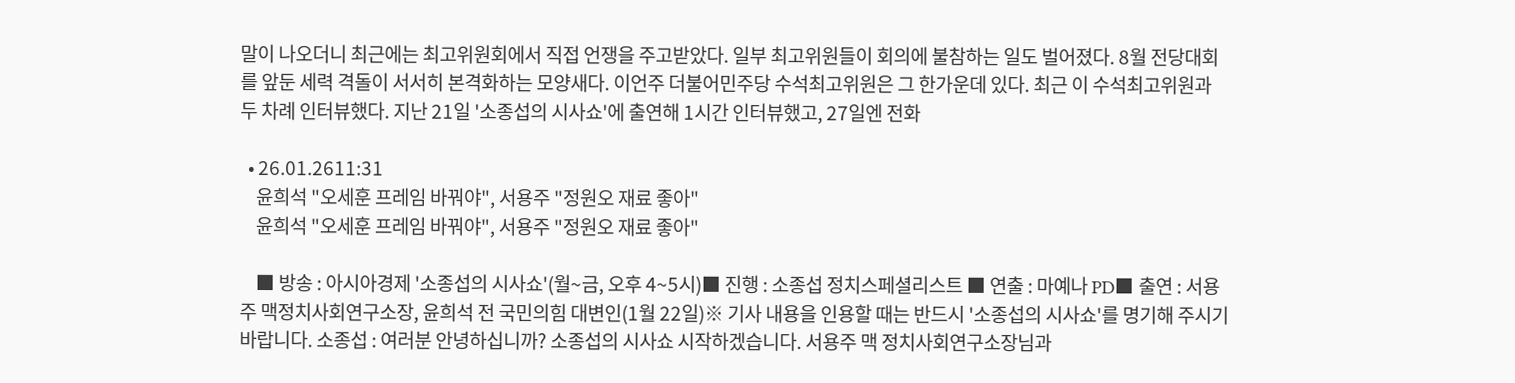말이 나오더니 최근에는 최고위원회에서 직접 언쟁을 주고받았다. 일부 최고위원들이 회의에 불참하는 일도 벌어졌다. 8월 전당대회를 앞둔 세력 격돌이 서서히 본격화하는 모양새다. 이언주 더불어민주당 수석최고위원은 그 한가운데 있다. 최근 이 수석최고위원과 두 차례 인터뷰했다. 지난 21일 '소종섭의 시사쇼'에 출연해 1시간 인터뷰했고, 27일엔 전화

  • 26.01.2611:31
    윤희석 "오세훈 프레임 바꿔야", 서용주 "정원오 재료 좋아"
    윤희석 "오세훈 프레임 바꿔야", 서용주 "정원오 재료 좋아"

    ■ 방송 : 아시아경제 '소종섭의 시사쇼'(월~금, 오후 4~5시)■ 진행 : 소종섭 정치스페셜리스트 ■ 연출 : 마예나 PD■ 출연 : 서용주 맥정치사회연구소장, 윤희석 전 국민의힘 대변인(1월 22일)※ 기사 내용을 인용할 때는 반드시 '소종섭의 시사쇼'를 명기해 주시기 바랍니다. 소종섭 : 여러분 안녕하십니까? 소종섭의 시사쇼 시작하겠습니다. 서용주 맥 정치사회연구소장님과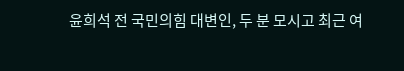윤희석 전 국민의힘 대변인, 두 분 모시고 최근 여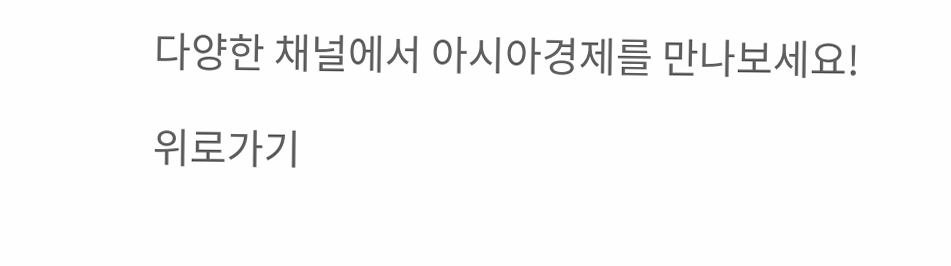다양한 채널에서 아시아경제를 만나보세요!

위로가기